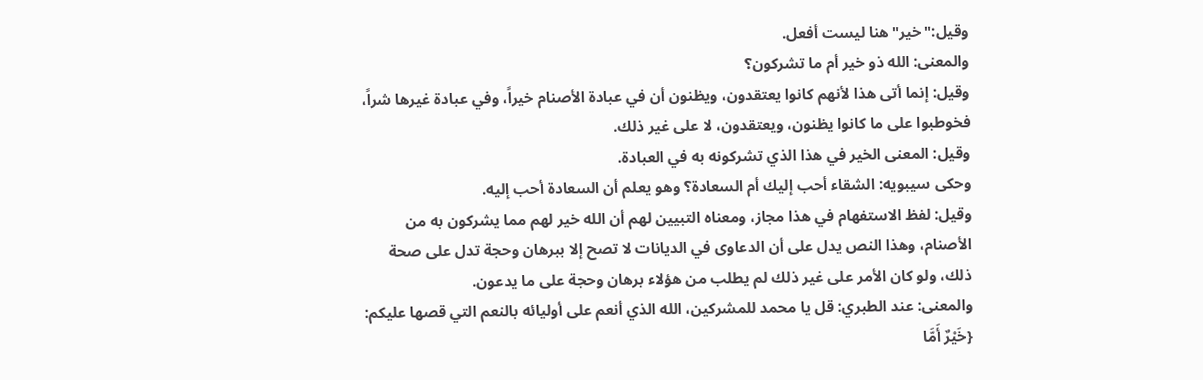وقيل:"خير"هنا ليست أفعل.
والمعنى: الله ذو خير أم ما تشركون؟
وقيل: إنما أتى هذا لأنهم كانوا يعتقدون، ويظنون أن في عبادة الأصنام خيراً، وفي عبادة غيرها شراً، فخوطبوا على ما كانوا يظنون، ويعتقدون، لا على غير ذلك.
وقيل: المعنى الخير في هذا الذي تشركونه به في العبادة.
وحكى سيبويه: الشقاء أحب إليك أم السعادة؟ وهو يعلم أن السعادة أحب إليه.
وقيل: لفظ الاستفهام في هذا مجاز، ومعناه التبيين لهم أن الله خير لهم مما يشركون به من الأصنام، وهذا النص يدل على أن الدعاوى في الديانات لا تصح إلا ببرهان وحجة تدل على صحة ذلك، ولو كان الأمر على غير ذلك لم يطلب من هؤلاء برهان وحجة على ما يدعون.
والمعنى: عند الطبري: قل يا محمد للمشركين، الله الذي أنعم على أوليائه بالنعم التي قصها عليكم: {خَيْرٌ أَمَّا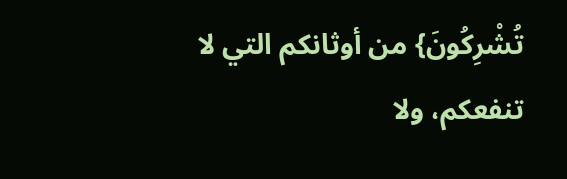تُشْرِكُونَ} من أوثانكم التي لا تنفعكم، ولا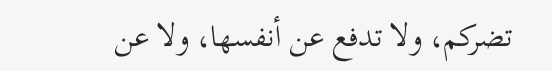تضركم، ولا تدفع عن أنفسها، ولا عن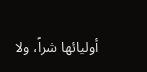أوليائها شراً، ولا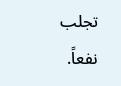تجلب نفعاً.